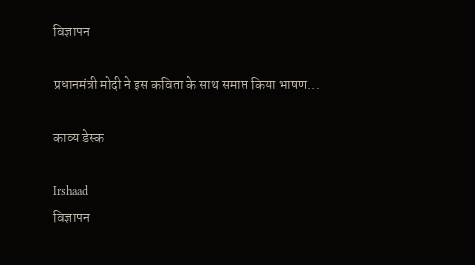विज्ञापन

प्रधानमंत्री मोदी ने इस कविता के साथ समाप्त किया भाषण...

काव्य डेस्क

Irshaad
विज्ञापन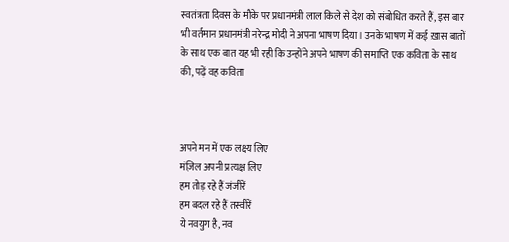स्वतंत्रता दिवस के मौके पर प्रधानमंत्री लाल किले से देश को संबोधित करते हैं, इस बार भी वर्तमान प्रधानमंत्री नरेन्द्र मोदी ने अपना भाषण दिया। उनके भाषण में कई ख़ास बातों के साथ एक बात यह भी रही कि उन्होंने अपने भाषण की समाप्ति एक कविता के साथ की, पढ़ें वह कविता



अपने मन में एक लक्ष्य लिए
मंज़िल अपनी प्रत्यक्ष लिए
हम तोड़ रहे हैं जंजीरें
हम बदल रहे हैं तस्वीरें
ये नवयुग है, नव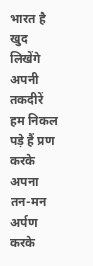भारत है
खुद लिखेंगे अपनी तकदीरें
हम निकल पड़े हैं प्रण करके
अपना तन-मन अर्पण करके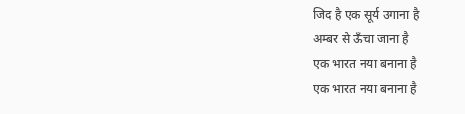जिद है एक सूर्य उगाना है
अम्बर से ऊँचा जाना है
एक भारत नया बनाना है
एक भारत नया बनाना है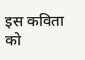इस कविता को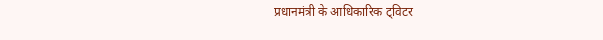प्रधानमंत्री के आधिकारिक ट्विटर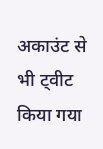अकाउंट से भी ट्वीट किया गया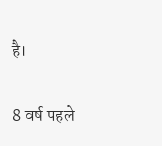है।

8 वर्ष पहले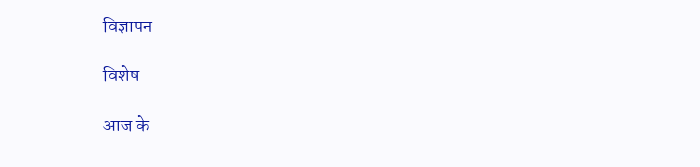विज्ञापन

विशेष

आज के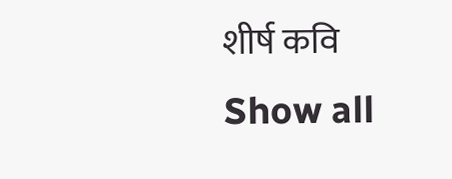शीर्ष कवि Show all